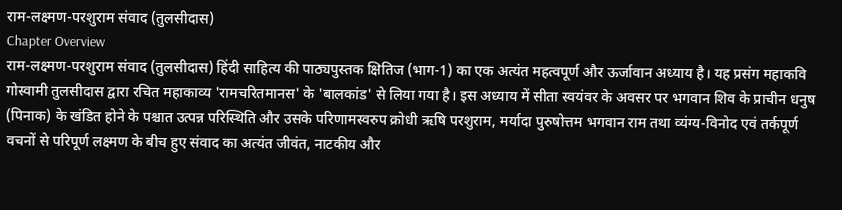राम-लक्ष्मण-परशुराम संवाद (तुलसीदास)
Chapter Overview
राम-लक्ष्मण-परशुराम संवाद (तुलसीदास) हिंदी साहित्य की पाठ्यपुस्तक क्षितिज (भाग-1) का एक अत्यंत महत्वपूर्ण और ऊर्जावान अध्याय है। यह प्रसंग महाकवि गोस्वामी तुलसीदास द्वारा रचित महाकाव्य 'रामचरितमानस' के 'बालकांड' से लिया गया है। इस अध्याय में सीता स्वयंवर के अवसर पर भगवान शिव के प्राचीन धनुष (पिनाक) के खंडित होने के पश्चात उत्पन्न परिस्थिति और उसके परिणामस्वरुप क्रोधी ऋषि परशुराम, मर्यादा पुरुषोत्तम भगवान राम तथा व्यंग्य-विनोद एवं तर्कपूर्ण वचनों से परिपूर्ण लक्ष्मण के बीच हुए संवाद का अत्यंत जीवंत, नाटकीय और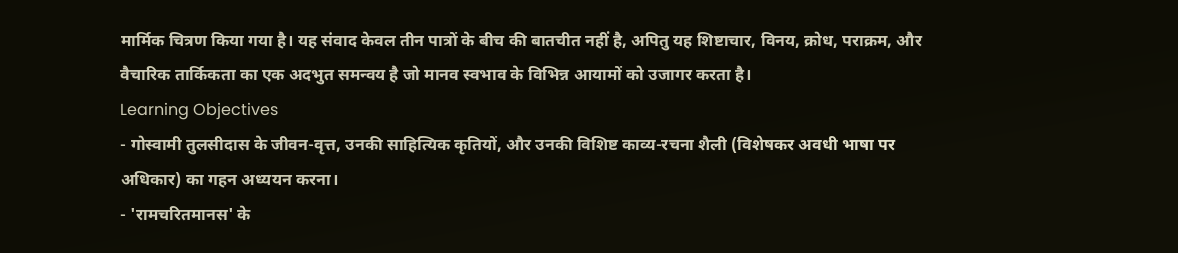मार्मिक चित्रण किया गया है। यह संवाद केवल तीन पात्रों के बीच की बातचीत नहीं है, अपितु यह शिष्टाचार, विनय, क्रोध, पराक्रम, और वैचारिक तार्किकता का एक अदभुत समन्वय है जो मानव स्वभाव के विभिन्न आयामों को उजागर करता है।
Learning Objectives
- गोस्वामी तुलसीदास के जीवन-वृत्त, उनकी साहित्यिक कृतियों, और उनकी विशिष्ट काव्य-रचना शैली (विशेषकर अवधी भाषा पर अधिकार) का गहन अध्ययन करना।
- 'रामचरितमानस' के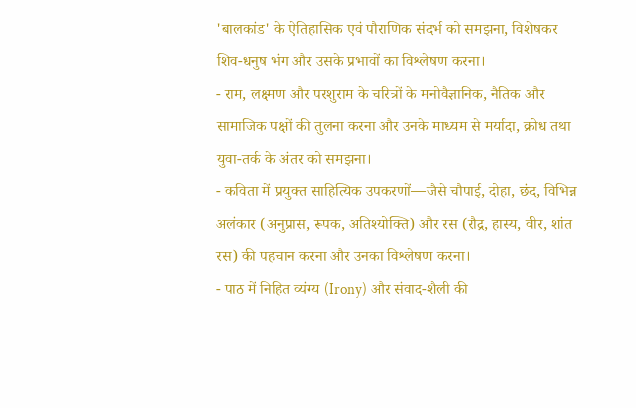'बालकांड' के ऐतिहासिक एवं पौराणिक संदर्भ को समझना, विशेषकर शिव-धनुष भंग और उसके प्रभावों का विश्लेषण करना।
- राम, लक्ष्मण और परशुराम के चरित्रों के मनोवैज्ञानिक, नैतिक और सामाजिक पक्षों की तुलना करना और उनके माध्यम से मर्यादा, क्रोध तथा युवा-तर्क के अंतर को समझना।
- कविता में प्रयुक्त साहित्यिक उपकरणों—जैसे चौपाई, दोहा, छंद, विभिन्न अलंकार (अनुप्रास, रूपक, अतिश्योक्ति) और रस (रौद्र, हास्य, वीर, शांत रस) की पहचान करना और उनका विश्लेषण करना।
- पाठ में निहित व्यंग्य (Irony) और संवाद-शैली की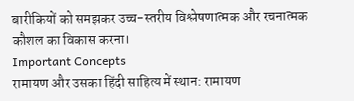बारीकियों को समझकर उच्च-स्तरीय विश्लेषणात्मक और रचनात्मक कौशल का विकास करना।
Important Concepts
रामायण और उसका हिंदी साहित्य में स्थान: रामायण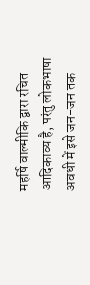महर्षि वाल्मीकि द्वारा रचित आदिकाव्य है, परंतु लोकभाषा अवधी में इसे जन-जन तक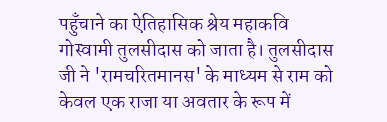पहुँचाने का ऐतिहासिक श्रेय महाकवि गोस्वामी तुलसीदास को जाता है। तुलसीदास जी ने 'रामचरितमानस' के माध्यम से राम को केवल एक राजा या अवतार के रूप में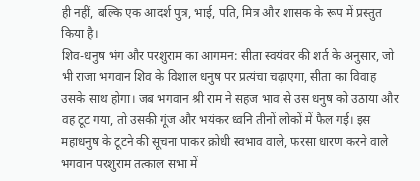ही नहीं, बल्कि एक आदर्श पुत्र, भाई, पति, मित्र और शासक के रूप में प्रस्तुत किया है।
शिव-धनुष भंग और परशुराम का आगमन: सीता स्वयंवर की शर्त के अनुसार, जो भी राजा भगवान शिव के विशाल धनुष पर प्रत्यंचा चढ़ाएगा, सीता का विवाह उसके साथ होगा। जब भगवान श्री राम ने सहज भाव से उस धनुष को उठाया और वह टूट गया, तो उसकी गूंज और भयंकर ध्वनि तीनों लोकों में फैल गई। इस महाधनुष के टूटने की सूचना पाकर क्रोधी स्वभाव वाले, फरसा धारण करने वाले भगवान परशुराम तत्काल सभा में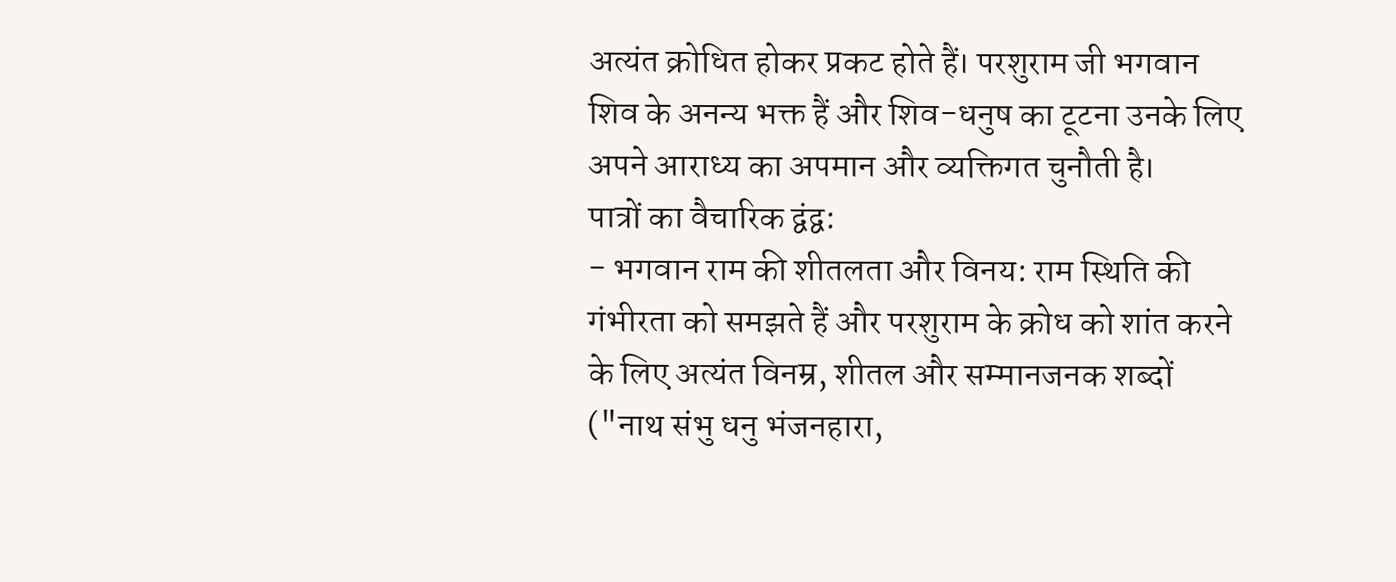अत्यंत क्रोधित होकर प्रकट होते हैं। परशुराम जी भगवान शिव के अनन्य भक्त हैं और शिव-धनुष का टूटना उनके लिए अपने आराध्य का अपमान और व्यक्तिगत चुनौती है।
पात्रों का वैचारिक द्वंद्व:
- भगवान राम की शीतलता और विनय: राम स्थिति की गंभीरता को समझते हैं और परशुराम के क्रोध को शांत करने के लिए अत्यंत विनम्र, शीतल और सम्मानजनक शब्दों ("नाथ संभु धनु भंजनहारा,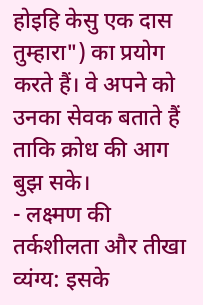होइहि केसु एक दास तुम्हारा") का प्रयोग करते हैं। वे अपने को उनका सेवक बताते हैं ताकि क्रोध की आग बुझ सके।
- लक्ष्मण की तर्कशीलता और तीखा व्यंग्य: इसके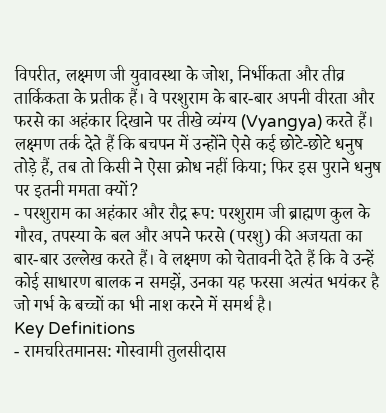विपरीत, लक्ष्मण जी युवावस्था के जोश, निर्भीकता और तीव्र तार्किकता के प्रतीक हैं। वे परशुराम के बार-बार अपनी वीरता और फरसे का अहंकार दिखाने पर तीखे व्यंग्य (Vyangya) करते हैं। लक्ष्मण तर्क देते हैं कि बचपन में उन्होंने ऐसे कई छोटे-छोटे धनुष तोड़े हैं, तब तो किसी ने ऐसा क्रोध नहीं किया; फिर इस पुराने धनुष पर इतनी ममता क्यों?
- परशुराम का अहंकार और रौद्र रूप: परशुराम जी ब्राह्मण कुल के गौरव, तपस्या के बल और अपने फरसे (परशु) की अजयता का बार-बार उल्लेख करते हैं। वे लक्ष्मण को चेतावनी देते हैं कि वे उन्हें कोई साधारण बालक न समझें, उनका यह फरसा अत्यंत भयंकर है जो गर्भ के बच्चों का भी नाश करने में समर्थ है।
Key Definitions
- रामचरितमानस: गोस्वामी तुलसीदास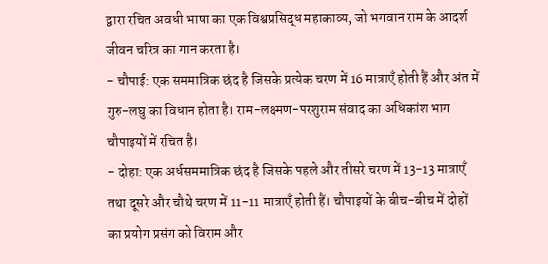द्वारा रचित अवधी भाषा का एक विश्वप्रसिद्ध महाकाव्य, जो भगवान राम के आदर्श जीवन चरित्र का गान करता है।
- चौपाई: एक सममात्रिक छंद है जिसके प्रत्येक चरण में 16 मात्राएँ होती हैं और अंत में गुरु-लघु का विधान होता है। राम-लक्ष्मण-परशुराम संवाद का अधिकांश भाग चौपाइयों में रचित है।
- दोहा: एक अर्धसममात्रिक छंद है जिसके पहले और तीसरे चरण में 13-13 मात्राएँ तथा दूसरे और चौथे चरण में 11-11 मात्राएँ होती हैं। चौपाइयों के बीच-बीच में दोहों का प्रयोग प्रसंग को विराम और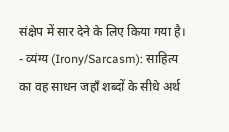संक्षेप में सार देने के लिए किया गया है।
- व्यंग्य (Irony/Sarcasm): साहित्य का वह साधन जहाँ शब्दों के सीधे अर्थ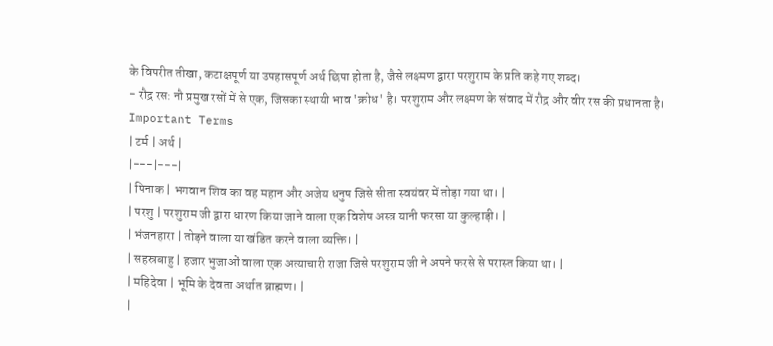के विपरीत तीखा, कटाक्षपूर्ण या उपहासपूर्ण अर्थ छिपा होता है, जैसे लक्ष्मण द्वारा परशुराम के प्रति कहे गए शब्द।
- रौद्र रस: नौ प्रमुख रसों में से एक, जिसका स्थायी भाव 'क्रोध' है। परशुराम और लक्ष्मण के संवाद में रौद्र और वीर रस की प्रधानता है।
Important Terms
| टर्म | अर्थ |
|---|---|
| पिनाक | भगवान शिव का वह महान और अजेय धनुष जिसे सीता स्वयंवर में तोड़ा गया था। |
| परशु | परशुराम जी द्वारा धारण किया जाने वाला एक विशेष अस्त्र यानी फरसा या कुल्हाड़ी। |
| भंजनहारा | तोड़ने वाला या खंडित करने वाला व्यक्ति। |
| सहस्रबाहु | हजार भुजाओं वाला एक अत्याचारी राजा जिसे परशुराम जी ने अपने फरसे से परास्त किया था। |
| महिदेवा | भूमि के देवता अर्थात ब्राह्मण। |
|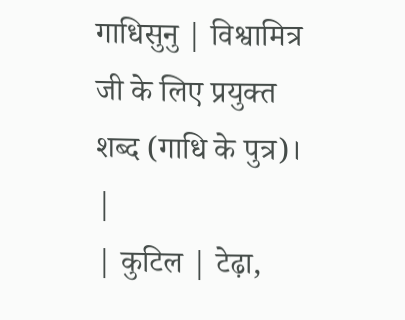गाधिसुनु | विश्वामित्र जी के लिए प्रयुक्त शब्द (गाधि के पुत्र)। |
| कुटिल | टेढ़ा,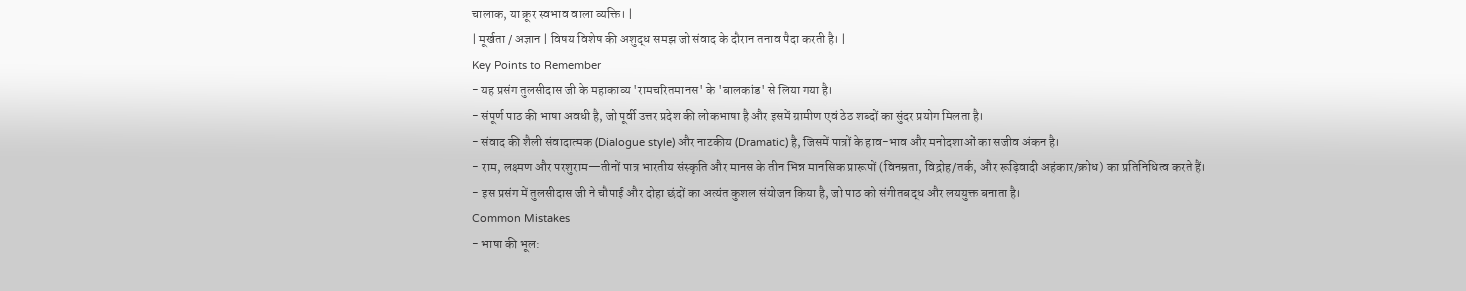चालाक, या क्रूर स्वभाव वाला व्यक्ति। |
| मूर्खता / अज्ञान | विषय विशेष की अशुद्ध समझ जो संवाद के दौरान तनाव पैदा करती है। |
Key Points to Remember
- यह प्रसंग तुलसीदास जी के महाकाव्य 'रामचरितमानस' के 'बालकांड' से लिया गया है।
- संपूर्ण पाठ की भाषा अवधी है, जो पूर्वी उत्तर प्रदेश की लोकभाषा है और इसमें ग्रामीण एवं ठेठ शब्दों का सुंदर प्रयोग मिलता है।
- संवाद की शैली संवादात्मक (Dialogue style) और नाटकीय (Dramatic) है, जिसमें पात्रों के हाव-भाव और मनोदशाओं का सजीव अंकन है।
- राम, लक्ष्मण और परशुराम—तीनों पात्र भारतीय संस्कृति और मानस के तीन भिन्न मानसिक प्रारूपों (विनम्रता, विद्रोह/तर्क, और रूढ़िवादी अहंकार/क्रोध) का प्रतिनिधित्व करते हैं।
- इस प्रसंग में तुलसीदास जी ने चौपाई और दोहा छंदों का अत्यंत कुशल संयोजन किया है, जो पाठ को संगीतबद्ध और लययुक्त बनाता है।
Common Mistakes
- भाषा की भूल: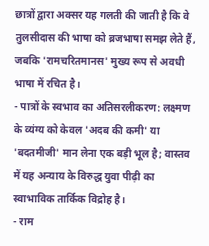छात्रों द्वारा अक्सर यह गलती की जाती है कि वे तुलसीदास की भाषा को ब्रजभाषा समझ लेते हैं, जबकि 'रामचरितमानस' मुख्य रूप से अवधी भाषा में रचित है।
- पात्रों के स्वभाव का अतिसरलीकरण: लक्ष्मण के व्यंग्य को केवल 'अदब की कमी' या 'बदतमीजी' मान लेना एक बड़ी भूल है; वास्तव में यह अन्याय के विरुद्ध युवा पीढ़ी का स्वाभाविक तार्किक विद्रोह है।
- राम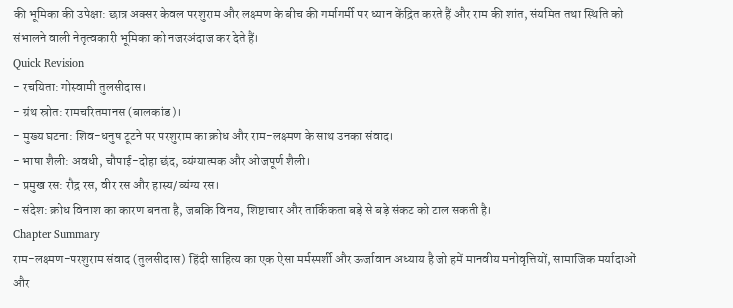की भूमिका की उपेक्षा: छात्र अक्सर केवल परशुराम और लक्ष्मण के बीच की गर्मागर्मी पर ध्यान केंद्रित करते हैं और राम की शांत, संयमित तथा स्थिति को संभालने वाली नेतृत्वकारी भूमिका को नजरअंदाज कर देते हैं।
Quick Revision
- रचयिता: गोस्वामी तुलसीदास।
- ग्रंथ स्रोत: रामचरितमानस (बालकांड)।
- मुख्य घटना: शिव-धनुष टूटने पर परशुराम का क्रोध और राम-लक्ष्मण के साथ उनका संवाद।
- भाषा शैली: अवधी, चौपाई-दोहा छंद, व्यंग्यात्मक और ओजपूर्ण शैली।
- प्रमुख रस: रौद्र रस, वीर रस और हास्य/व्यंग्य रस।
- संदेश: क्रोध विनाश का कारण बनता है, जबकि विनय, शिष्टाचार और तार्किकता बड़े से बड़े संकट को टाल सकती है।
Chapter Summary
राम-लक्ष्मण-परशुराम संवाद (तुलसीदास) हिंदी साहित्य का एक ऐसा मर्मस्पर्शी और ऊर्जावान अध्याय है जो हमें मानवीय मनोवृत्तियों, सामाजिक मर्यादाओं और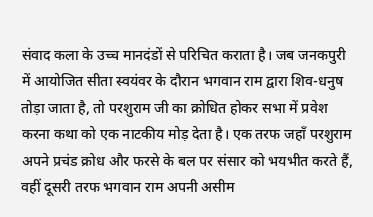संवाद कला के उच्च मानदंडों से परिचित कराता है। जब जनकपुरी में आयोजित सीता स्वयंवर के दौरान भगवान राम द्वारा शिव-धनुष तोड़ा जाता है, तो परशुराम जी का क्रोधित होकर सभा में प्रवेश करना कथा को एक नाटकीय मोड़ देता है। एक तरफ जहाँ परशुराम अपने प्रचंड क्रोध और फरसे के बल पर संसार को भयभीत करते हैं, वहीं दूसरी तरफ भगवान राम अपनी असीम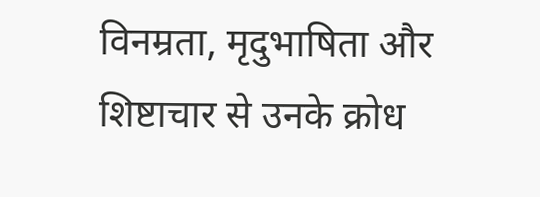विनम्रता, मृदुभाषिता और शिष्टाचार से उनके क्रोध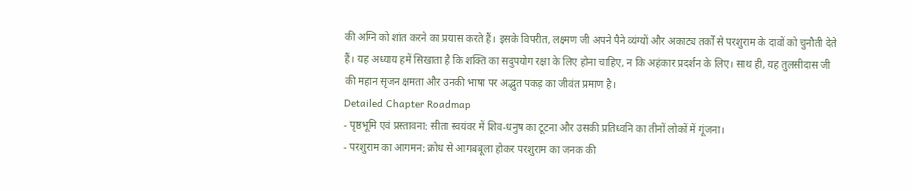की अग्नि को शांत करने का प्रयास करते हैं। इसके विपरीत, लक्ष्मण जी अपने पैने व्यंग्यों और अकाट्य तर्कों से परशुराम के दावों को चुनौती देते हैं। यह अध्याय हमें सिखाता है कि शक्ति का सदुपयोग रक्षा के लिए होना चाहिए, न कि अहंकार प्रदर्शन के लिए। साथ ही, यह तुलसीदास जी की महान सृजन क्षमता और उनकी भाषा पर अद्भुत पकड़ का जीवंत प्रमाण है।
Detailed Chapter Roadmap
- पृष्ठभूमि एवं प्रस्तावना: सीता स्वयंवर में शिव-धनुष का टूटना और उसकी प्रतिध्वनि का तीनों लोकों में गूंजना।
- परशुराम का आगमन: क्रोध से आगबबूला होकर परशुराम का जनक की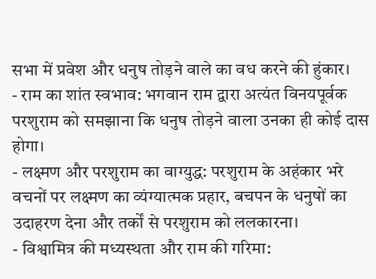सभा में प्रवेश और धनुष तोड़ने वाले का वध करने की हुंकार।
- राम का शांत स्वभाव: भगवान राम द्वारा अत्यंत विनयपूर्वक परशुराम को समझाना कि धनुष तोड़ने वाला उनका ही कोई दास होगा।
- लक्ष्मण और परशुराम का वाग्युद्ध: परशुराम के अहंकार भरे वचनों पर लक्ष्मण का व्यंग्यात्मक प्रहार, बचपन के धनुषों का उदाहरण देना और तर्कों से परशुराम को ललकारना।
- विश्वामित्र की मध्यस्थता और राम की गरिमा: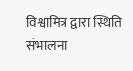विश्वामित्र द्वारा स्थिति संभालना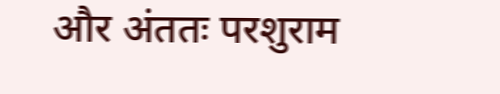और अंततः परशुराम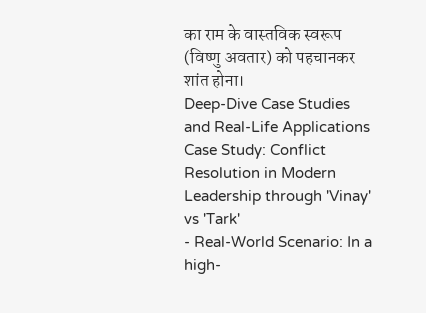का राम के वास्तविक स्वरूप (विष्णु अवतार) को पहचानकर शांत होना।
Deep-Dive Case Studies and Real-Life Applications
Case Study: Conflict Resolution in Modern Leadership through 'Vinay' vs 'Tark'
- Real-World Scenario: In a high-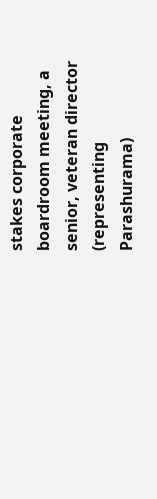stakes corporate boardroom meeting, a senior, veteran director (representing Parashurama)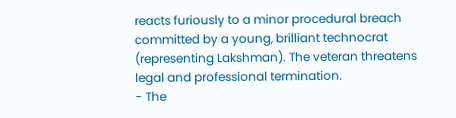reacts furiously to a minor procedural breach committed by a young, brilliant technocrat (representing Lakshman). The veteran threatens legal and professional termination.
- The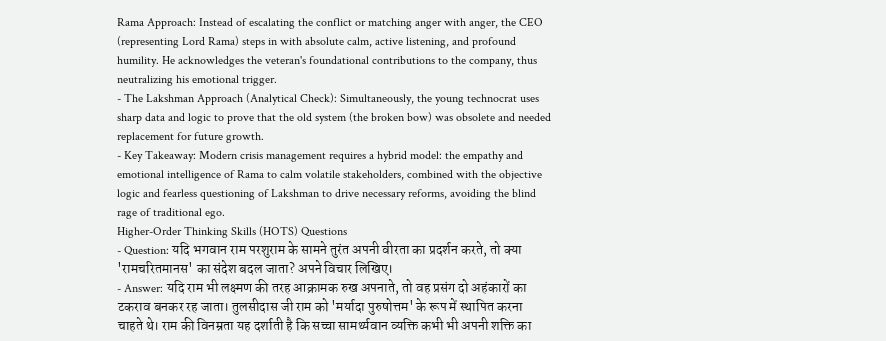Rama Approach: Instead of escalating the conflict or matching anger with anger, the CEO (representing Lord Rama) steps in with absolute calm, active listening, and profound humility. He acknowledges the veteran's foundational contributions to the company, thus neutralizing his emotional trigger.
- The Lakshman Approach (Analytical Check): Simultaneously, the young technocrat uses sharp data and logic to prove that the old system (the broken bow) was obsolete and needed replacement for future growth.
- Key Takeaway: Modern crisis management requires a hybrid model: the empathy and emotional intelligence of Rama to calm volatile stakeholders, combined with the objective logic and fearless questioning of Lakshman to drive necessary reforms, avoiding the blind rage of traditional ego.
Higher-Order Thinking Skills (HOTS) Questions
- Question: यदि भगवान राम परशुराम के सामने तुरंत अपनी वीरता का प्रदर्शन करते, तो क्या 'रामचरितमानस' का संदेश बदल जाता? अपने विचार लिखिए।
- Answer: यदि राम भी लक्ष्मण की तरह आक्रामक रुख अपनाते, तो वह प्रसंग दो अहंकारों का टकराव बनकर रह जाता। तुलसीदास जी राम को 'मर्यादा पुरुषोत्तम' के रूप में स्थापित करना चाहते थे। राम की विनम्रता यह दर्शाती है कि सच्चा सामर्थ्यवान व्यक्ति कभी भी अपनी शक्ति का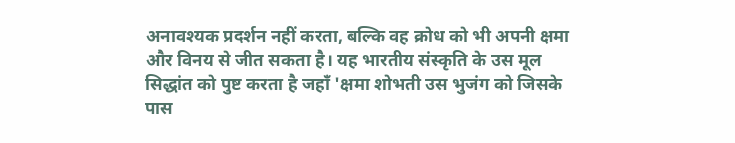अनावश्यक प्रदर्शन नहीं करता, बल्कि वह क्रोध को भी अपनी क्षमा और विनय से जीत सकता है। यह भारतीय संस्कृति के उस मूल सिद्धांत को पुष्ट करता है जहाँ 'क्षमा शोभती उस भुजंग को जिसके पास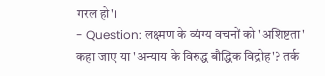गरल हो'।
- Question: लक्ष्मण के व्यंग्य वचनों को 'अशिष्टता' कहा जाए या 'अन्याय के विरुद्ध बौद्धिक विद्रोह'? तर्क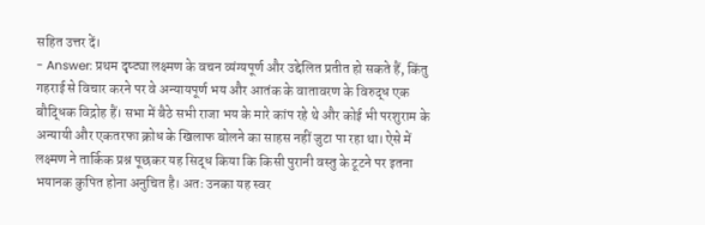सहित उत्तर दें।
- Answer: प्रथम दृष्ट्या लक्ष्मण के वचन व्यंग्यपूर्ण और उद्देलित प्रतीत हो सकते हैं, किंतु गहराई से विचार करने पर वे अन्यायपूर्ण भय और आतंक के वातावरण के विरुद्ध एक बौद्धिक विद्रोह हैं। सभा में बैठे सभी राजा भय के मारे कांप रहे थे और कोई भी परशुराम के अन्यायी और एकतरफा क्रोध के खिलाफ बोलने का साहस नहीं जुटा पा रहा था। ऐसे में लक्ष्मण ने तार्किक प्रश्न पूछकर यह सिद्ध किया कि किसी पुरानी वस्तु के टूटने पर इतना भयानक कुपित होना अनुचित है। अतः उनका यह स्वर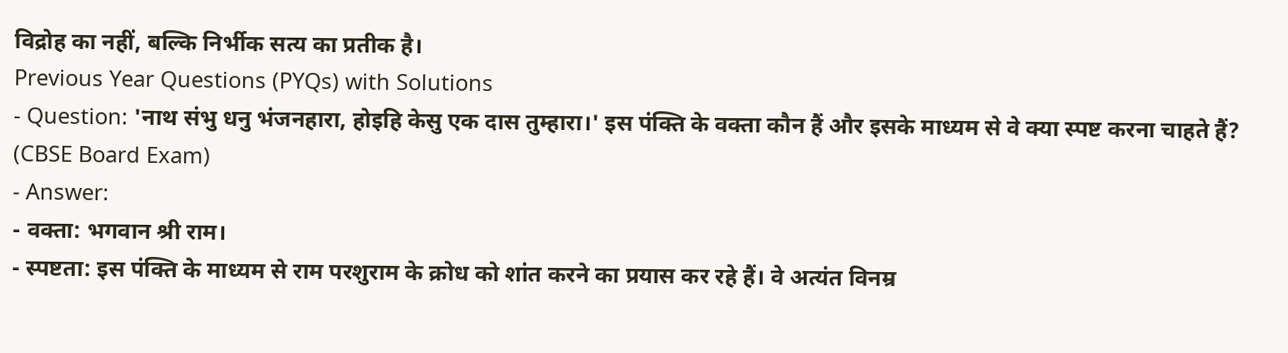विद्रोह का नहीं, बल्कि निर्भीक सत्य का प्रतीक है।
Previous Year Questions (PYQs) with Solutions
- Question: 'नाथ संभु धनु भंजनहारा, होइहि केसु एक दास तुम्हारा।' इस पंक्ति के वक्ता कौन हैं और इसके माध्यम से वे क्या स्पष्ट करना चाहते हैं? (CBSE Board Exam)
- Answer:
- वक्ता: भगवान श्री राम।
- स्पष्टता: इस पंक्ति के माध्यम से राम परशुराम के क्रोध को शांत करने का प्रयास कर रहे हैं। वे अत्यंत विनम्र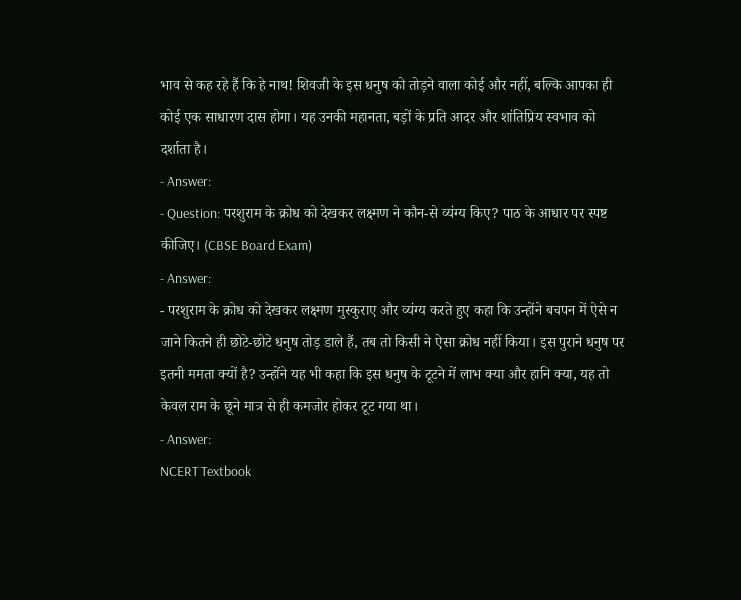भाव से कह रहे हैं कि हे नाथ! शिवजी के इस धनुष को तोड़ने वाला कोई और नहीं, बल्कि आपका ही कोई एक साधारण दास होगा। यह उनकी महानता, बड़ों के प्रति आदर और शांतिप्रिय स्वभाव को दर्शाता है।
- Answer:
- Question: परशुराम के क्रोध को देखकर लक्ष्मण ने कौन-से व्यंग्य किए? पाठ के आधार पर स्पष्ट कीजिए। (CBSE Board Exam)
- Answer:
- परशुराम के क्रोध को देखकर लक्ष्मण मुस्कुराए और व्यंग्य करते हुए कहा कि उन्होंने बचपन में ऐसे न जाने कितने ही छोटे-छोटे धनुष तोड़ डाले हैं, तब तो किसी ने ऐसा क्रोध नहीं किया। इस पुराने धनुष पर इतनी ममता क्यों है? उन्होंने यह भी कहा कि इस धनुष के टूटने में लाभ क्या और हानि क्या, यह तो केवल राम के छूने मात्र से ही कमजोर होकर टूट गया था।
- Answer:
NCERT Textbook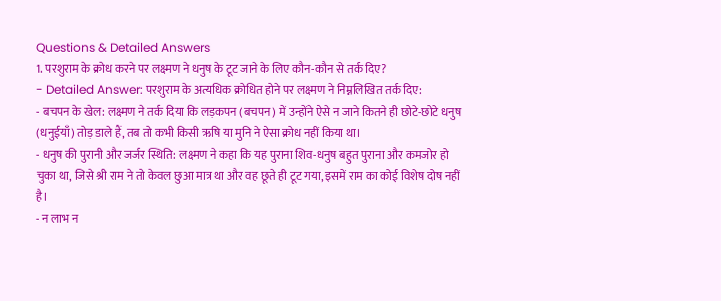Questions & Detailed Answers
1. परशुराम के क्रोध करने पर लक्ष्मण ने धनुष के टूट जाने के लिए कौन-कौन से तर्क दिए?
- Detailed Answer: परशुराम के अत्यधिक क्रोधित होने पर लक्ष्मण ने निम्नलिखित तर्क दिए:
- बचपन के खेल: लक्ष्मण ने तर्क दिया कि लड़कपन (बचपन) में उन्होंने ऐसे न जाने कितने ही छोटे-छोटे धनुष (धनुईयाँ) तोड़ डाले हैं, तब तो कभी किसी ऋषि या मुनि ने ऐसा क्रोध नहीं किया था।
- धनुष की पुरानी और जर्जर स्थिति: लक्ष्मण ने कहा कि यह पुराना शिव-धनुष बहुत पुराना और कमजोर हो चुका था, जिसे श्री राम ने तो केवल छुआ मात्र था और वह छूते ही टूट गया, इसमें राम का कोई विशेष दोष नहीं है।
- न लाभ न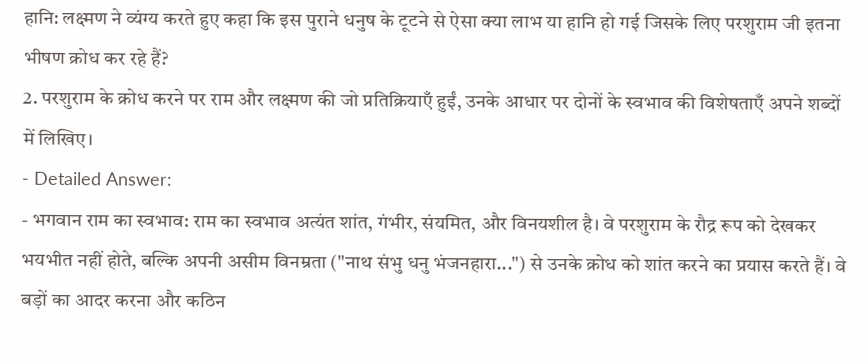हानि: लक्ष्मण ने व्यंग्य करते हुए कहा कि इस पुराने धनुष के टूटने से ऐसा क्या लाभ या हानि हो गई जिसके लिए परशुराम जी इतना भीषण क्रोध कर रहे हैं?
2. परशुराम के क्रोध करने पर राम और लक्ष्मण की जो प्रतिक्रियाएँ हुईं, उनके आधार पर दोनों के स्वभाव की विशेषताएँ अपने शब्दों में लिखिए।
- Detailed Answer:
- भगवान राम का स्वभाव: राम का स्वभाव अत्यंत शांत, गंभीर, संयमित, और विनयशील है। वे परशुराम के रौद्र रूप को देखकर भयभीत नहीं होते, बल्कि अपनी असीम विनम्रता ("नाथ संभु धनु भंजनहारा...") से उनके क्रोध को शांत करने का प्रयास करते हैं। वे बड़ों का आदर करना और कठिन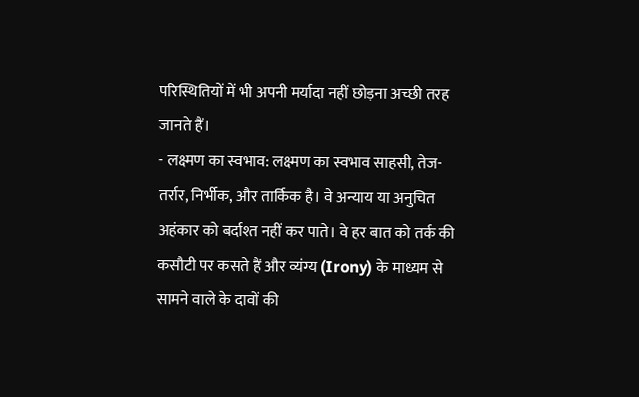परिस्थितियों में भी अपनी मर्यादा नहीं छोड़ना अच्छी तरह जानते हैं।
- लक्ष्मण का स्वभाव: लक्ष्मण का स्वभाव साहसी, तेज-तर्रार, निर्भीक, और तार्किक है। वे अन्याय या अनुचित अहंकार को बर्दाश्त नहीं कर पाते। वे हर बात को तर्क की कसौटी पर कसते हैं और व्यंग्य (Irony) के माध्यम से सामने वाले के दावों की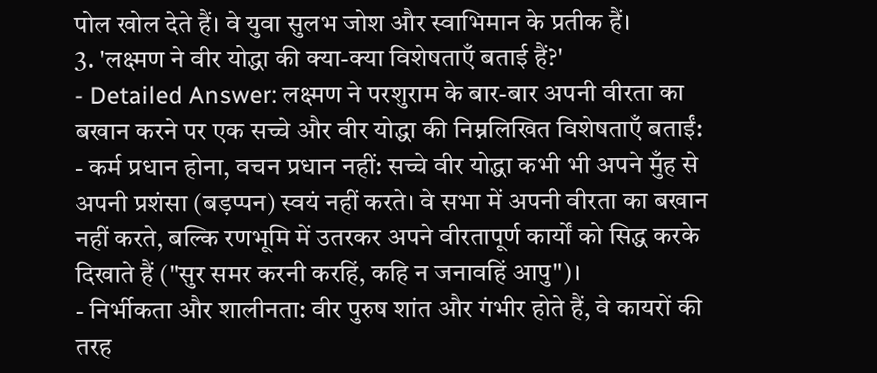पोल खोल देते हैं। वे युवा सुलभ जोश और स्वाभिमान के प्रतीक हैं।
3. 'लक्ष्मण ने वीर योद्धा की क्या-क्या विशेषताएँ बताई हैं?'
- Detailed Answer: लक्ष्मण ने परशुराम के बार-बार अपनी वीरता का बखान करने पर एक सच्चे और वीर योद्धा की निम्नलिखित विशेषताएँ बताईं:
- कर्म प्रधान होना, वचन प्रधान नहीं: सच्चे वीर योद्धा कभी भी अपने मुँह से अपनी प्रशंसा (बड़प्पन) स्वयं नहीं करते। वे सभा में अपनी वीरता का बखान नहीं करते, बल्कि रणभूमि में उतरकर अपने वीरतापूर्ण कार्यों को सिद्ध करके दिखाते हैं ("सुर समर करनी करहिं, कहि न जनावहिं आपु")।
- निर्भीकता और शालीनता: वीर पुरुष शांत और गंभीर होते हैं, वे कायरों की तरह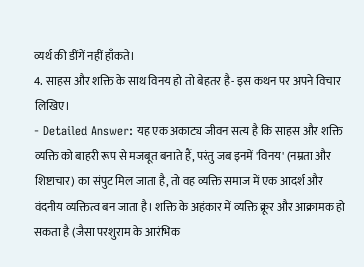व्यर्थ की डींगें नहीं हाँकते।
4. साहस और शक्ति के साथ विनय हो तो बेहतर है- इस कथन पर अपने विचार लिखिए।
- Detailed Answer: यह एक अकाट्य जीवन सत्य है कि साहस और शक्ति व्यक्ति को बाहरी रूप से मजबूत बनाते हैं, परंतु जब इनमें 'विनय' (नम्रता और शिष्टाचार) का संपुट मिल जाता है, तो वह व्यक्ति समाज में एक आदर्श और वंदनीय व्यक्तित्व बन जाता है। शक्ति के अहंकार में व्यक्ति क्रूर और आक्रामक हो सकता है (जैसा परशुराम के आरंभिक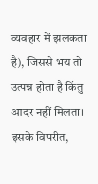व्यवहार में झलकता है), जिससे भय तो उत्पन्न होता है किंतु आदर नहीं मिलता। इसके विपरीत,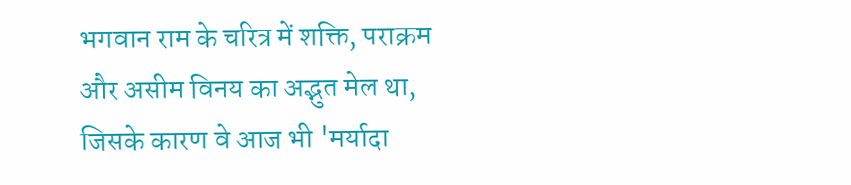भगवान राम के चरित्र में शक्ति, पराक्रम और असीम विनय का अद्भुत मेल था, जिसके कारण वे आज भी 'मर्यादा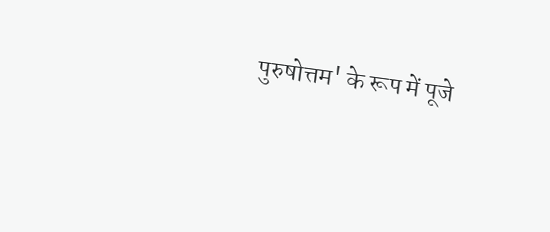पुरुषोत्तम' के रूप में पूजे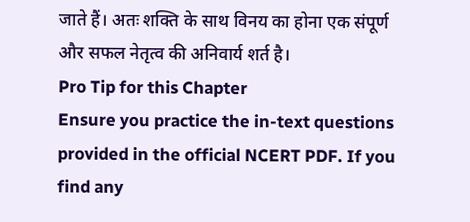जाते हैं। अतः शक्ति के साथ विनय का होना एक संपूर्ण और सफल नेतृत्व की अनिवार्य शर्त है।
Pro Tip for this Chapter
Ensure you practice the in-text questions provided in the official NCERT PDF. If you find any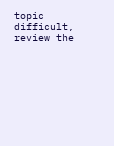topic difficult, review the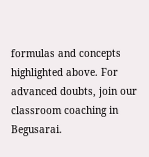formulas and concepts highlighted above. For advanced doubts, join our classroom coaching in Begusarai.